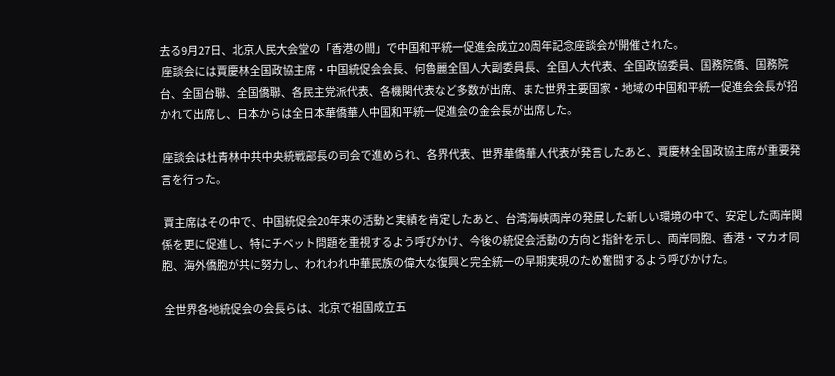去る9月27日、北京人民大会堂の「香港の間」で中国和平統一促進会成立20周年記念座談会が開催された。
 座談会には賈慶林全国政協主席・中国統促会会長、何魯麗全国人大副委員長、全国人大代表、全国政協委員、国務院僑、国務院台、全国台聯、全国僑聯、各民主党派代表、各機関代表など多数が出席、また世界主要国家・地域の中国和平統一促進会会長が招かれて出席し、日本からは全日本華僑華人中国和平統一促進会の金会長が出席した。

 座談会は杜青林中共中央統戦部長の司会で進められ、各界代表、世界華僑華人代表が発言したあと、賈慶林全国政協主席が重要発言を行った。

 賈主席はその中で、中国統促会20年来の活動と実績を肯定したあと、台湾海峡両岸の発展した新しい環境の中で、安定した両岸関係を更に促進し、特にチベット問題を重視するよう呼びかけ、今後の統促会活動の方向と指針を示し、両岸同胞、香港・マカオ同胞、海外僑胞が共に努力し、われわれ中華民族の偉大な復興と完全統一の早期実現のため奮闘するよう呼びかけた。

 全世界各地統促会の会長らは、北京で祖国成立五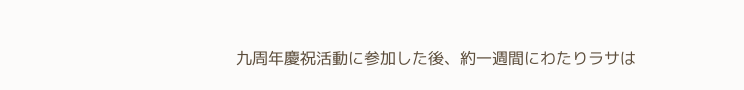九周年慶祝活動に参加した後、約一週間にわたりラサは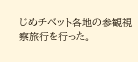じめチベット各地の参観視察旅行を行った。